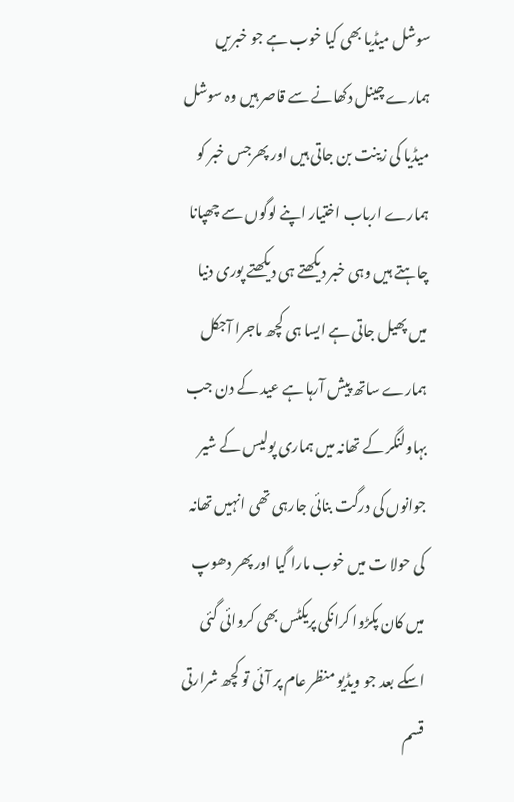سوشل میڈیا بھی کیا خوب ہے جو خبریں ہمارے چینل دکھانے سے قاصر ہیں وہ سوشل میڈیا کی زینت بن جاتی ہیں اور پھرجس خبر کو ہمارے ارباب اختیار اپنے لوگوں سے چھپانا چاہتے ہیں وہی خبر دیکھتے ہی دیکھتے پوری دنیا میں پھیل جاتی ہے ایسا ہی کچھ ماجرا آجکل ہمارے ساتھ پیش آرہا ہے عید کے دن جب بہاولنگر کے تھانہ میں ہماری پولیس کے شیر جوانوں کی درگت بنائی جارہی تھی انہیں تھانہ کی حولا ت میں خوب مارا گیا اور پھر دھوپ میں کان پکڑوا کرانکی پریکٹس بھی کروائی گئی اسکے بعد جو ویڈیو منظر عام پر آئی تو کچھ شرارتی قسم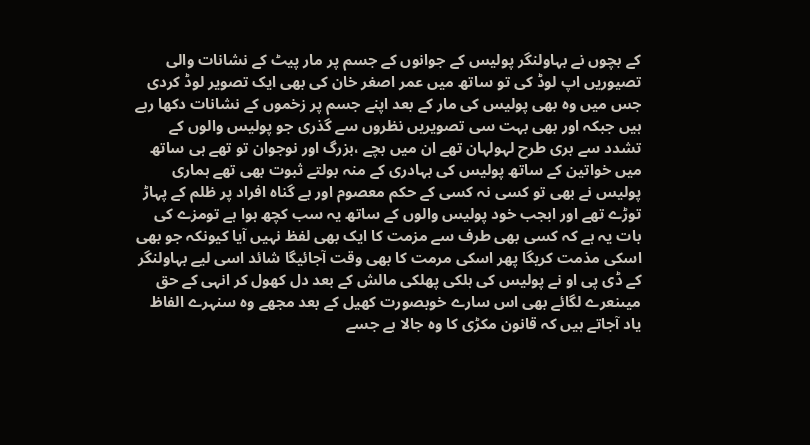کے بچوں نے بہاولنگر پولیس کے جوانوں کے جسم پر مار پیٹ کے نشانات والی تصیوریں اپ لوڈ کی تو ساتھ میں عمر اصغر خان کی بھی ایک تصویر لوڈ کردی جس میں وہ بھی پولیس کی مار کے بعد اپنے جسم پر زخموں کے نشانات دکھا رہے ہیں جبکہ اور بھی بہت سی تصویریں نظروں سے گذری جو پولیس والوں کے تشدد سے بری طرح لہولہان تھے ان میں بچے ،بزرگ اور نوجوان تو تھے ہی ساتھ میں خواتین کے ساتھ پولیس کی بہادری کے منہ بولتے ثبوت بھی تھے ہماری پولیس نے بھی تو کسی نہ کسی کے حکم معصوم اور بے گناہ افراد پر ظلم کے پہاڑ توڑے تھے اور ابجب خود پولیس والوں کے ساتھ یہ سب کچھ ہوا ہے تومزے کی بات یہ ہے کہ کسی بھی طرف سے مزمت کا ایک بھی لفظ نہیں آیا کیونکہ جو بھی اسکی مذمت کریگا پھر اسکی مرمت کا بھی وقت آجائیگا شائد اسی لیے بہاولنگر کے ڈی پی او نے پولیس کی ہلکی پھلکی مالش کے بعد دل کھول کر انہی کے حق میںنعرے لگائے بھی اس سارے خوبصورت کھیل کے بعد مجھے وہ سنہرے الفاظ یاد آجاتے ہیں کہ قانون مکڑی کا وہ جالا ہے جسے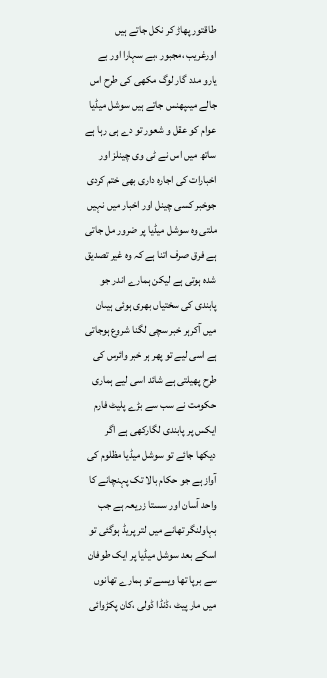طاقتور پھاڑ کر نکل جاتے ہیں اورغریب ،مجبور ،بے سہارا اور بے یارو مدد گار لوگ مکھی کی طرح اس جالے میںپھنس جاتے ہیں سوشل میڈیا عوام کو عقل و شعور تو دے ہی رہا ہے ساتھ میں اس نے ٹی وی چینلز اور اخبارات کی اجارہ داری بھی ختم کردی جوخبر کسی چینل اور اخبار میں نہیں ملتی وہ سوشل میڈیا پر ضرور مل جاتی ہے فرق صرف اتنا ہے کہ وہ غیر تصدیق شدہ ہوتی ہے لیکن ہمارے اندر جو پابندی کی سختیاں بھری ہوئی ہیںان میں آکرہر خبر سچی لگنا شروع ہوجاتی ہے اسی لیے تو پھر ہر خبر وائرس کی طرح پھیلتی ہے شائد اسی لیے ہماری حکومت نے سب سے بڑے پلیٹ فارم ایکس پر پابندی لگارکھی ہے اگر دیکھا جائے تو سوشل میڈیا مظلوم کی آواز ہے جو حکام بالا تک پہنچانے کا واحد آسان اور سستا زریعہ ہے جب بہاولنگر تھانے میں لتر پریڈ ہوگئی تو اسکے بعد سوشل میڈیا پر ایک طوفان سے برپا تھا ویسے تو ہمارے تھانوں میں مار پیٹ ،ڈنڈا ڈولی ،کان پکڑوائی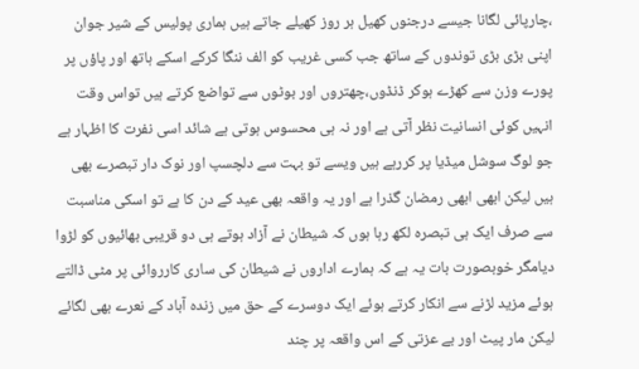،چارپائی لگانا جیسے درجنوں کھیل ہر روز کھیلے جاتے ہیں ہماری پولیس کے شیر جوان اپنی بڑی بڑی توندوں کے ساتھ جب کسی غریب کو الف ننگا کرکے اسکے ہاتھ اور پاؤں پر پورے وزن سے کھڑے ہوکر ڈنڈوں،چھتروں اور بوٹوں سے تواضع کرتے ہیں تواس وقت انہیں کوئی انسانیت نظر آتی ہے اور نہ ہی محسوس ہوتی ہے شائد اسی نفرت کا اظہار ہے جو لوگ سوشل میڈیا پر کررہے ہیں ویسے تو بہت سے دلچسپ اور نوک دار تبصرے بھی ہیں لیکن ابھی ابھی رمضان گذرا ہے اور یہ واقعہ بھی عید کے دن کا ہے تو اسکی مناسبت سے صرف ایک ہی تبصرہ لکھ رہا ہوں کہ شیطان نے آزاد ہوتے ہی دو قریبی بھائیوں کو لڑوا دیامگر خوبصورت بات یہ ہے کہ ہمارے اداروں نے شیطان کی ساری کارروائی پر مٹی ڈالتے ہوئے مزید لڑنے سے انکار کرتے ہوئے ایک دوسرے کے حق میں زندہ آباد کے نعرے بھی لگائے لیکن مار پیٹ اور بے عزتی کے اس واقعہ پر چند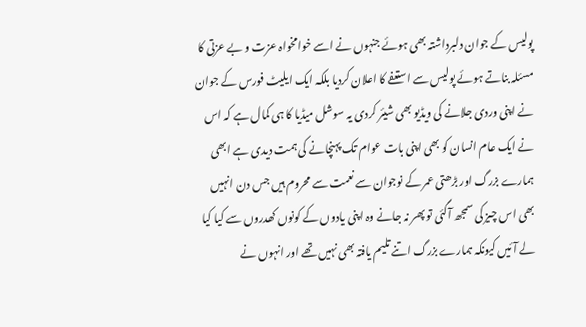پولیس کے جوان دلبرداشتہ بھی ہوئے جنہوں نے اسے خوامخواہ عزت و بے عزتی کا مسئلہ بناتے ہوئے پولیس سے استعفے کا اعلان کردیا بلکہ ایک ایلیٹ فورس کے جوان نے اپنی وردی جلانے کی ویڈیو بھی شیئر کردی یہ سوشل میڈیا کا ہی کمال ہے کہ اس نے ایک عام انسان کو بھی اپنی بات عوام تک پہنچانے کی ہمت دیدی ہے ابھی ہمارے بزرگ اور بڑھتی عمر کے نوجوان سے نعمت سے محروم ہیں جس دن انہیں بھی اس چیز کی سمجھ آگئی تو پھر نہ جانے وہ اپنی یادوں کے کونوں کھدروں سے کیا کیا لے آئیں کیونکہ ہمارے بزرگ اتنے تلیم یافتہ بھی نہیں تھے اور انہوں نے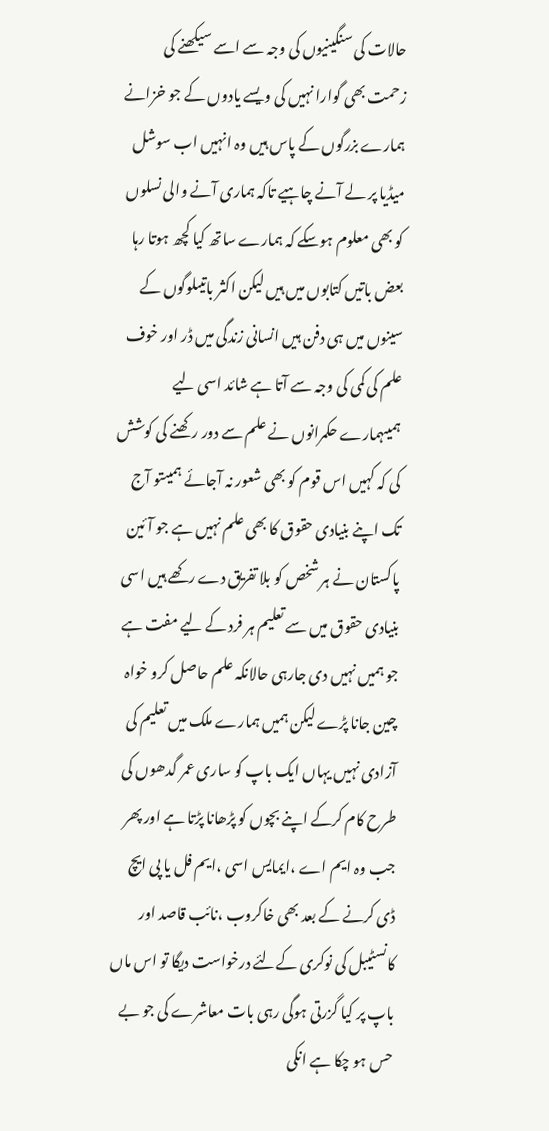حالات کی سنگینیوں کی وجہ سے اسے سیکھنے کی زحمت بھی گوارا نہیں کی ویسے یادوں کے جو خزانے ہمارے بزرگوں کے پاس ہیں وہ انہیں اب سوشل میڈیا پر لے آنے چاہیے تاکہ ہماری آنے والی نسلوں کو بھی معلوم ہوسکے کہ ہمارے ساتھ کیا کچھ ہوتا رہا بعض باتیں کتابوں میں ہیں لیکن اکثر باتیںلوگوں کے سینوں میں ہی دفن ہیں انسانی زندگی میں ڈر اور خوف علم کی کمی کی وجہ سے آتا ہے شائد اسی لیے ہمیںہمارے حکمرانوں نے علم سے دور رکھنے کی کوشش کی کہ کہیں اس قوم کو بھی شعور نہ آجائے ہمیںتو آج تک اپنے بنیادی حقوق کا بھی علم نہیں ہے جو آئین پاکستان نے ہر شخص کو بلا تفریق دے رکھے ہیں اسی بنیادی حقوق میں سے تعلیم ہر فرد کے لیے مفت ہے جو ہمیں نہیں دی جارہی حالانکہ علم حاصل کرو خواہ چین جانا پڑے لیکن ہمیں ہمارے ملک میں تعلیم کی آزادی نہیں یہاں ایک باپ کو ساری عمر گدھوں کی طرح کام کرکے اپنے بچوں کو پڑھانا پڑتا ہے اور پھر جب وہ ایم اے ،ایمایس اسی ،ایم فل یا پی ایچ ڈی کرنے کے بعد بھی خاکروب ،نائب قاصد اور کانسٹیبل کی نوکری کےلئے درخواست دیگا تو اس ماں باپ پر کیا گزرتی ہوگی رہی بات معاشرے کی جو بے حس ہو چکا ہے انکی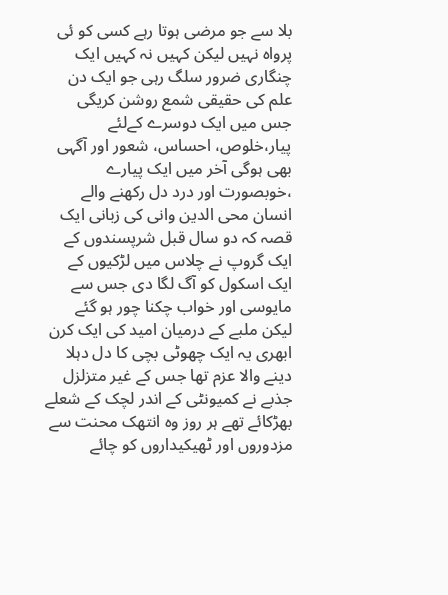بلا سے جو مرضی ہوتا رہے کسی کو ئی پرواہ نہیں لیکن کہیں نہ کہیں ایک چنگاری ضرور سلگ رہی جو ایک دن علم کی حقیقی شمع روشن کریگی جس میں ایک دوسرے کےلئے پیار،خلوص، احساس، شعور اور آگہی بھی ہوگی آخر میں ایک پیارے ،خوبصورت اور درد دل رکھنے والے انسان محی الدین وانی کی زبانی ایک قصہ کہ دو سال قبل شرپسندوں کے ایک گروپ نے چلاس میں لڑکیوں کے ایک اسکول کو آگ لگا دی جس سے مایوسی اور خواب چکنا چور ہو گئے لیکن ملبے کے درمیان امید کی ایک کرن ابھری یہ ایک چھوٹی بچی کا دل دہلا دینے والا عزم تھا جس کے غیر متزلزل جذبے نے کمیونٹی کے اندر لچک کے شعلے بھڑکائے تھے ہر روز وہ انتھک محنت سے مزدوروں اور ٹھیکیداروں کو چائے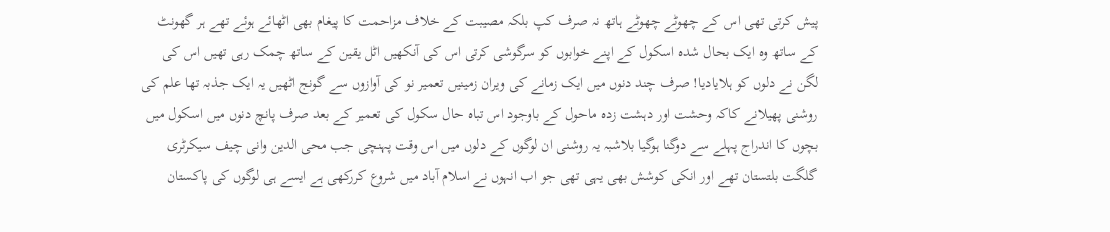پیش کرتی تھی اس کے چھوٹے چھوٹے ہاتھ نہ صرف کپ بلکہ مصیبت کے خلاف مزاحمت کا پیغام بھی اٹھائے ہوئے تھے ہر گھونٹ کے ساتھ وہ ایک بحال شدہ اسکول کے اپنے خوابوں کو سرگوشی کرتی اس کی آنکھیں اٹل یقین کے ساتھ چمک رہی تھیں اس کی لگن نے دلوں کو ہلایادیا! صرف چند دنوں میں ایک زمانے کی ویران زمینیں تعمیر نو کی آوازوں سے گونج اٹھیں یہ ایک جذبہ تھا علم کی روشنی پھیلانے کاکہ وحشت اور دہشت زدہ ماحول کے باوجود اس تباہ حال سکول کی تعمیر کے بعد صرف پانچ دنوں میں اسکول میں بچوں کا اندراج پہلے سے دوگنا ہوگیا بلاشبہ یہ روشنی ان لوگوں کے دلوں میں اس وقت پہنچی جب محی الدین وانی چیف سیکرٹری گلگت بلتستان تھے اور انکی کوشش بھی یہی تھی جو اب انہوں نے اسلام آباد میں شروع کررکھی ہے ایسے ہی لوگوں کی پاکستان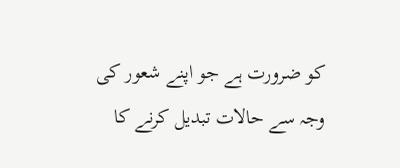کو ضرورت ہے جو اپنے شعور کی وجہ سے حالات تبدیل کرنے کا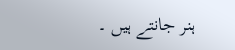ہنر جانتے ہیں ۔